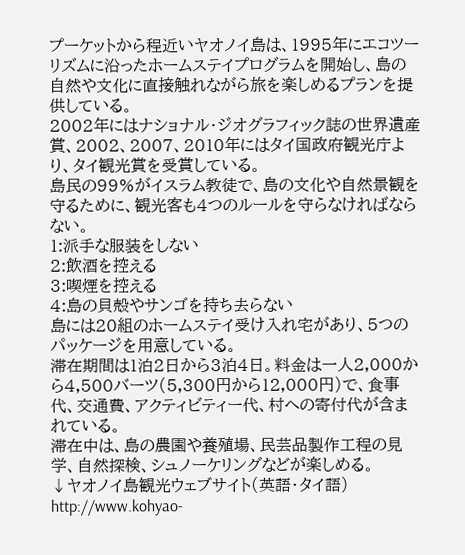プーケットから程近いヤオノイ島は、1995年にエコツーリズムに沿ったホームステイプログラムを開始し、島の自然や文化に直接触れながら旅を楽しめるプランを提供している。
2002年にはナショナル・ジオグラフィック誌の世界遺産賞、2002、2007、2010年にはタイ国政府観光庁より、タイ観光賞を受賞している。
島民の99%がイスラム教徒で、島の文化や自然景観を守るために、観光客も4つのルールを守らなければならない。
1:派手な服装をしない
2:飲酒を控える
3:喫煙を控える
4:島の貝殻やサンゴを持ち去らない
島には20組のホームステイ受け入れ宅があり、5つのパッケージを用意している。
滞在期間は1泊2日から3泊4日。料金は一人2,000から4,500バーツ(5,300円から12,000円)で、食事代、交通費、アクティビティー代、村への寄付代が含まれている。
滞在中は、島の農園や養殖場、民芸品製作工程の見学、自然探検、シュノーケリングなどが楽しめる。
↓ヤオノイ島観光ウェブサイト(英語・タイ語)
http://www.kohyao-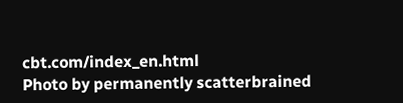cbt.com/index_en.html
Photo by permanently scatterbrained